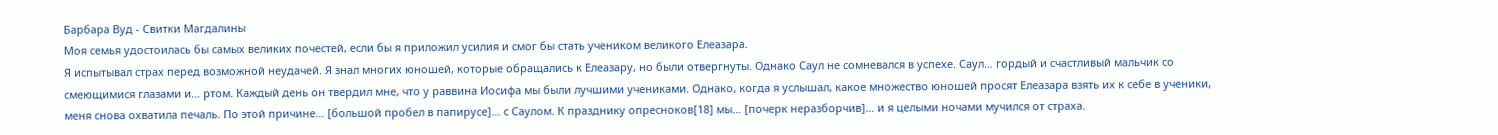Барбара Вуд - Свитки Магдалины
Моя семья удостоилась бы самых великих почестей, если бы я приложил усилия и смог бы стать учеником великого Елеазара.
Я испытывал страх перед возможной неудачей. Я знал многих юношей, которые обращались к Елеазару, но были отвергнуты. Однако Саул не сомневался в успехе. Саул… гордый и счастливый мальчик со смеющимися глазами и… ртом. Каждый день он твердил мне, что у раввина Иосифа мы были лучшими учениками. Однако, когда я услышал, какое множество юношей просят Елеазара взять их к себе в ученики, меня снова охватила печаль. По этой причине… [большой пробел в папирусе]… с Саулом. К празднику опресноков[18] мы… [почерк неразборчив]… и я целыми ночами мучился от страха.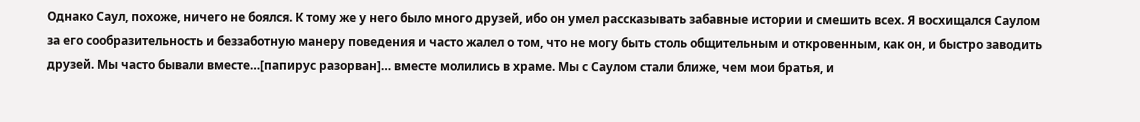Однако Саул, похоже, ничего не боялся. К тому же у него было много друзей, ибо он умел рассказывать забавные истории и смешить всех. Я восхищался Саулом за его сообразительность и беззаботную манеру поведения и часто жалел о том, что не могу быть столь общительным и откровенным, как он, и быстро заводить друзей. Мы часто бывали вместе…[папирус разорван]… вместе молились в храме. Мы с Саулом стали ближе, чем мои братья, и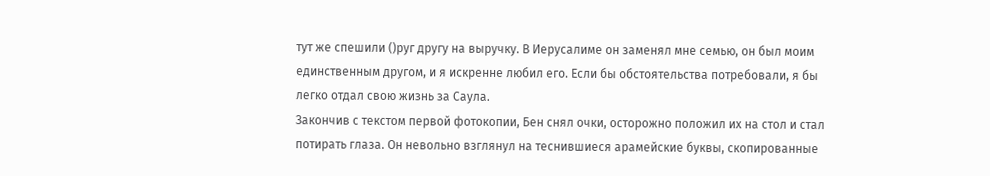тут же спешили ()руг другу на выручку. В Иерусалиме он заменял мне семью, он был моим единственным другом, и я искренне любил его. Если бы обстоятельства потребовали, я бы легко отдал свою жизнь за Саула.
Закончив с текстом первой фотокопии, Бен снял очки, осторожно положил их на стол и стал потирать глаза. Он невольно взглянул на теснившиеся арамейские буквы, скопированные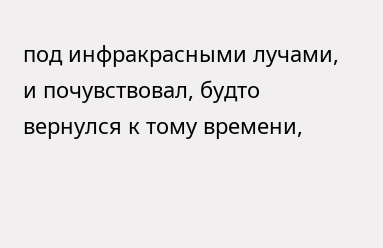под инфракрасными лучами, и почувствовал, будто вернулся к тому времени,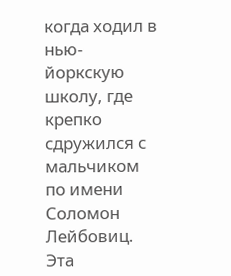когда ходил в нью-йоркскую школу, где крепко сдружился с мальчиком по имени Соломон Лейбовиц.
Эта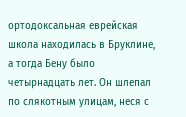ортодоксальная еврейская школа находилась в Бруклине, а тогда Бену было четырнадцать лет. Он шлепал по слякотным улицам, неся с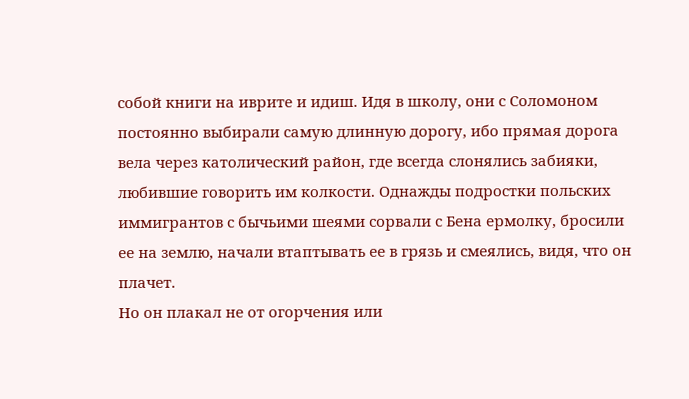собой книги на иврите и идиш. Идя в школу, они с Соломоном постоянно выбирали самую длинную дорогу, ибо прямая дорога вела через католический район, где всегда слонялись забияки, любившие говорить им колкости. Однажды подростки польских иммигрантов с бычьими шеями сорвали с Бена ермолку, бросили ее на землю, начали втаптывать ее в грязь и смеялись, видя, что он плачет.
Но он плакал не от огорчения или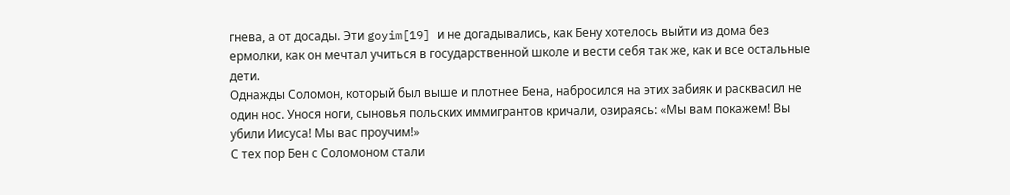гнева, а от досады. Эти goyim[19] и не догадывались, как Бену хотелось выйти из дома без ермолки, как он мечтал учиться в государственной школе и вести себя так же, как и все остальные дети.
Однажды Соломон, который был выше и плотнее Бена, набросился на этих забияк и расквасил не один нос. Унося ноги, сыновья польских иммигрантов кричали, озираясь: «Мы вам покажем! Вы убили Иисуса! Мы вас проучим!»
С тех пор Бен с Соломоном стали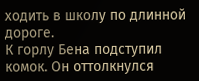ходить в школу по длинной дороге.
К горлу Бена подступил комок. Он оттолкнулся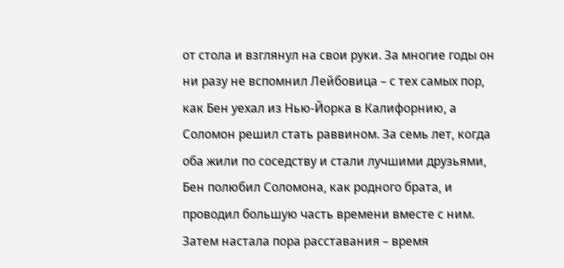от стола и взглянул на свои руки. За многие годы он ни разу не вспомнил Лейбовица – с тех самых пор, как Бен уехал из Нью-Йорка в Калифорнию, а Соломон решил стать раввином. За семь лет, когда оба жили по соседству и стали лучшими друзьями, Бен полюбил Соломона, как родного брата, и проводил большую часть времени вместе с ним. Затем настала пора расставания – время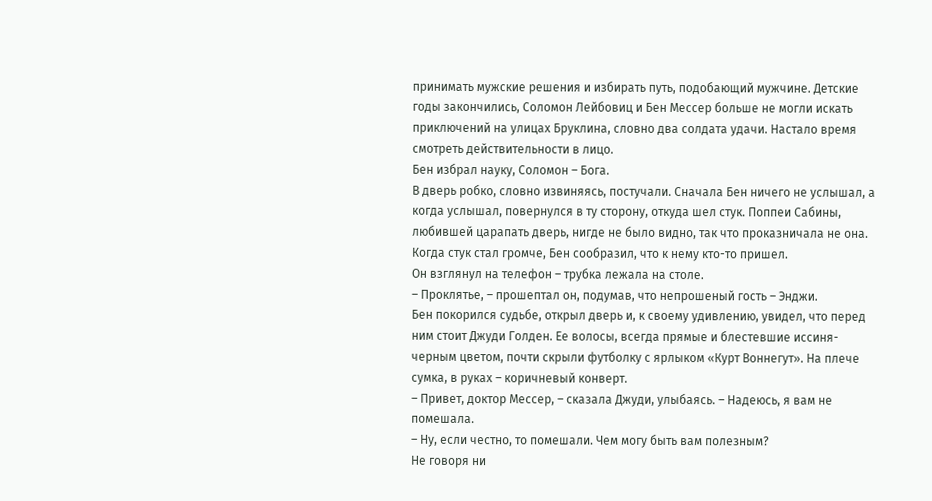принимать мужские решения и избирать путь, подобающий мужчине. Детские годы закончились, Соломон Лейбовиц и Бен Мессер больше не могли искать приключений на улицах Бруклина, словно два солдата удачи. Настало время смотреть действительности в лицо.
Бен избрал науку, Соломон – Бога.
В дверь робко, словно извиняясь, постучали. Сначала Бен ничего не услышал, а когда услышал, повернулся в ту сторону, откуда шел стук. Поппеи Сабины, любившей царапать дверь, нигде не было видно, так что проказничала не она. Когда стук стал громче, Бен сообразил, что к нему кто-то пришел.
Он взглянул на телефон – трубка лежала на столе.
– Проклятье, – прошептал он, подумав, что непрошеный гость – Энджи.
Бен покорился судьбе, открыл дверь и, к своему удивлению, увидел, что перед ним стоит Джуди Голден. Ее волосы, всегда прямые и блестевшие иссиня-черным цветом, почти скрыли футболку с ярлыком «Курт Воннегут». На плече сумка, в руках – коричневый конверт.
– Привет, доктор Мессер, – сказала Джуди, улыбаясь. – Надеюсь, я вам не помешала.
– Ну, если честно, то помешали. Чем могу быть вам полезным?
Не говоря ни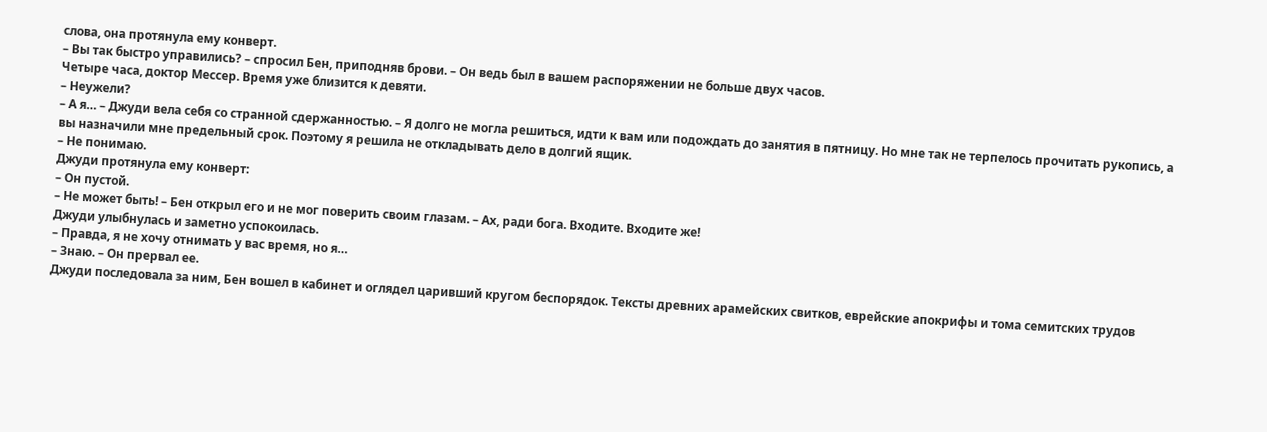слова, она протянула ему конверт.
– Вы так быстро управились? – спросил Бен, приподняв брови. – Он ведь был в вашем распоряжении не больше двух часов.
Четыре часа, доктор Мессер. Время уже близится к девяти.
– Неужели?
– А я… – Джуди вела себя со странной сдержанностью. – Я долго не могла решиться, идти к вам или подождать до занятия в пятницу. Но мне так не терпелось прочитать рукопись, а вы назначили мне предельный срок. Поэтому я решила не откладывать дело в долгий ящик.
– Не понимаю.
Джуди протянула ему конверт:
– Он пустой.
– Не может быть! – Бен открыл его и не мог поверить своим глазам. – Ах, ради бога. Входите. Входите же!
Джуди улыбнулась и заметно успокоилась.
– Правда, я не хочу отнимать у вас время, но я…
– Знаю. – Он прервал ее.
Джуди последовала за ним, Бен вошел в кабинет и оглядел царивший кругом беспорядок. Тексты древних арамейских свитков, еврейские апокрифы и тома семитских трудов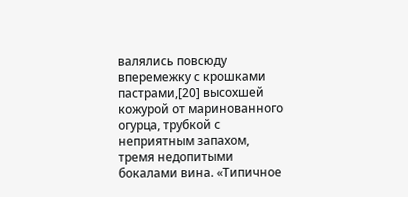валялись повсюду вперемежку с крошками пастрами,[20] высохшей кожурой от маринованного огурца, трубкой с неприятным запахом, тремя недопитыми бокалами вина. «Типичное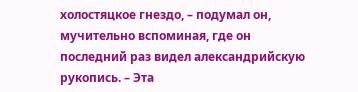холостяцкое гнездо, – подумал он, мучительно вспоминая, где он последний раз видел александрийскую рукопись. – Эта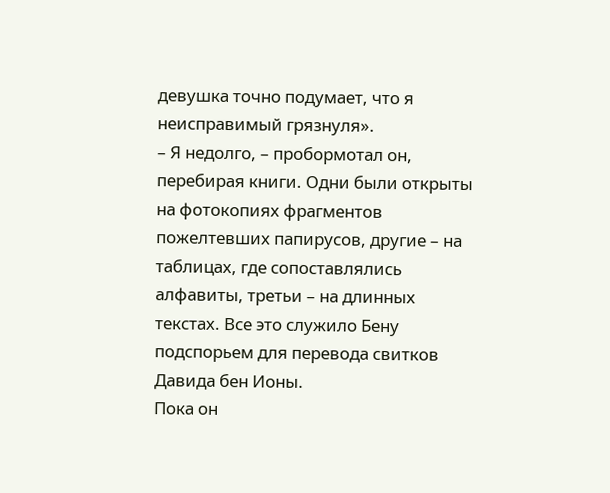девушка точно подумает, что я неисправимый грязнуля».
– Я недолго, – пробормотал он, перебирая книги. Одни были открыты на фотокопиях фрагментов пожелтевших папирусов, другие – на таблицах, где сопоставлялись алфавиты, третьи – на длинных текстах. Все это служило Бену подспорьем для перевода свитков Давида бен Ионы.
Пока он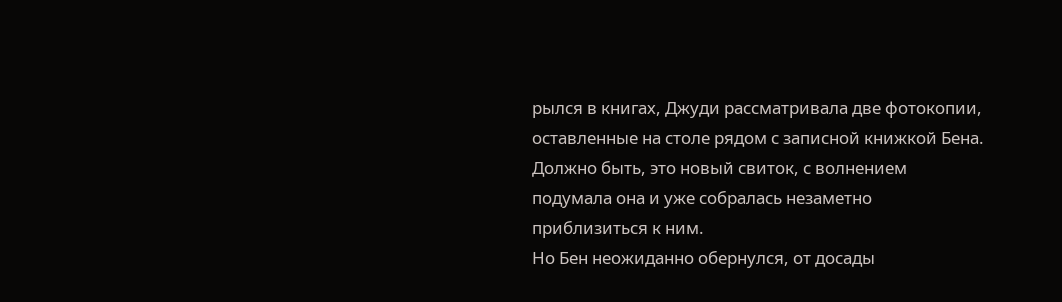рылся в книгах, Джуди рассматривала две фотокопии, оставленные на столе рядом с записной книжкой Бена. Должно быть, это новый свиток, с волнением подумала она и уже собралась незаметно приблизиться к ним.
Но Бен неожиданно обернулся, от досады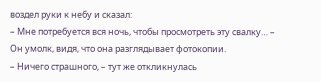воздел руки к небу и сказал:
– Мне потребуется вся ночь, чтобы просмотреть эту свалку… – Он умолк, видя, что она разглядывает фотокопии.
– Ничего страшного, – тут же откликнулась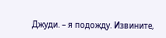Джуди. – я подожду. Извините,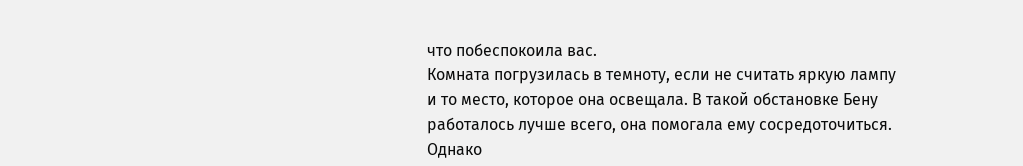что побеспокоила вас.
Комната погрузилась в темноту, если не считать яркую лампу и то место, которое она освещала. В такой обстановке Бену работалось лучше всего, она помогала ему сосредоточиться. Однако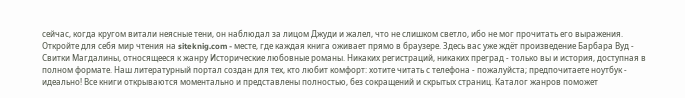сейчас, когда кругом витали неясные тени, он наблюдал за лицом Джуди и жалел, что не слишком светло, ибо не мог прочитать его выражения.
Откройте для себя мир чтения на siteknig.com - месте, где каждая книга оживает прямо в браузере. Здесь вас уже ждёт произведение Барбара Вуд - Свитки Магдалины, относящееся к жанру Исторические любовные романы. Никаких регистраций, никаких преград - только вы и история, доступная в полном формате. Наш литературный портал создан для тех, кто любит комфорт: хотите читать с телефона - пожалуйста; предпочитаете ноутбук - идеально! Все книги открываются моментально и представлены полностью, без сокращений и скрытых страниц. Каталог жанров поможет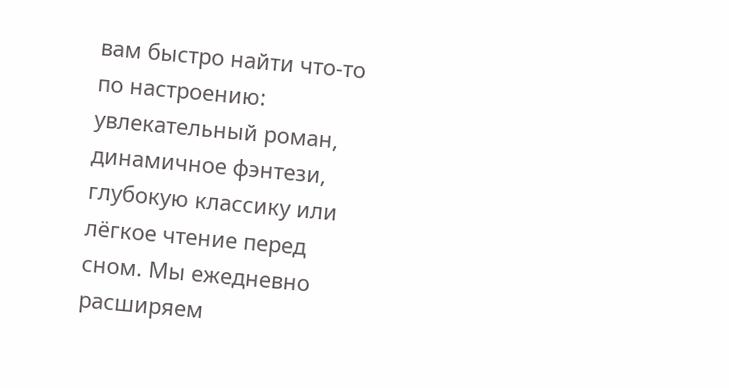вам быстро найти что-то по настроению: увлекательный роман, динамичное фэнтези, глубокую классику или лёгкое чтение перед сном. Мы ежедневно расширяем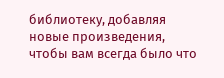библиотеку, добавляя новые произведения, чтобы вам всегда было что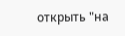открыть "на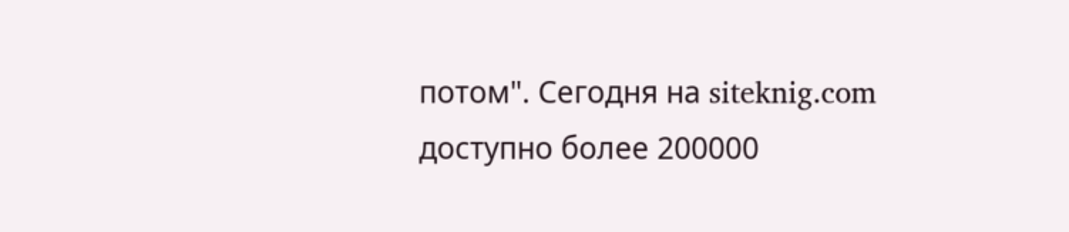потом". Сегодня на siteknig.com доступно более 200000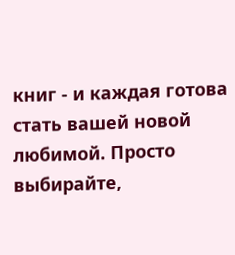книг - и каждая готова стать вашей новой любимой. Просто выбирайте,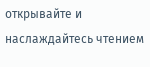открывайте и наслаждайтесь чтением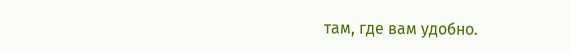там, где вам удобно.